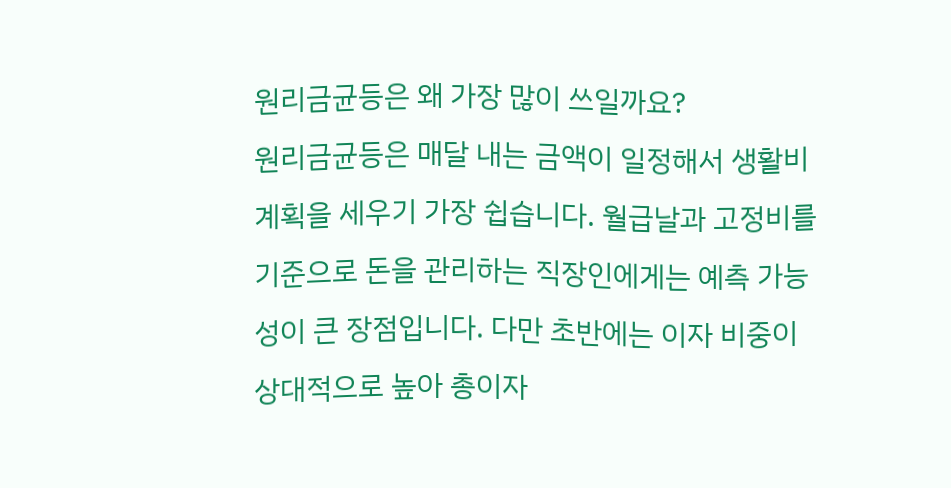원리금균등은 왜 가장 많이 쓰일까요?
원리금균등은 매달 내는 금액이 일정해서 생활비 계획을 세우기 가장 쉽습니다. 월급날과 고정비를 기준으로 돈을 관리하는 직장인에게는 예측 가능성이 큰 장점입니다. 다만 초반에는 이자 비중이 상대적으로 높아 총이자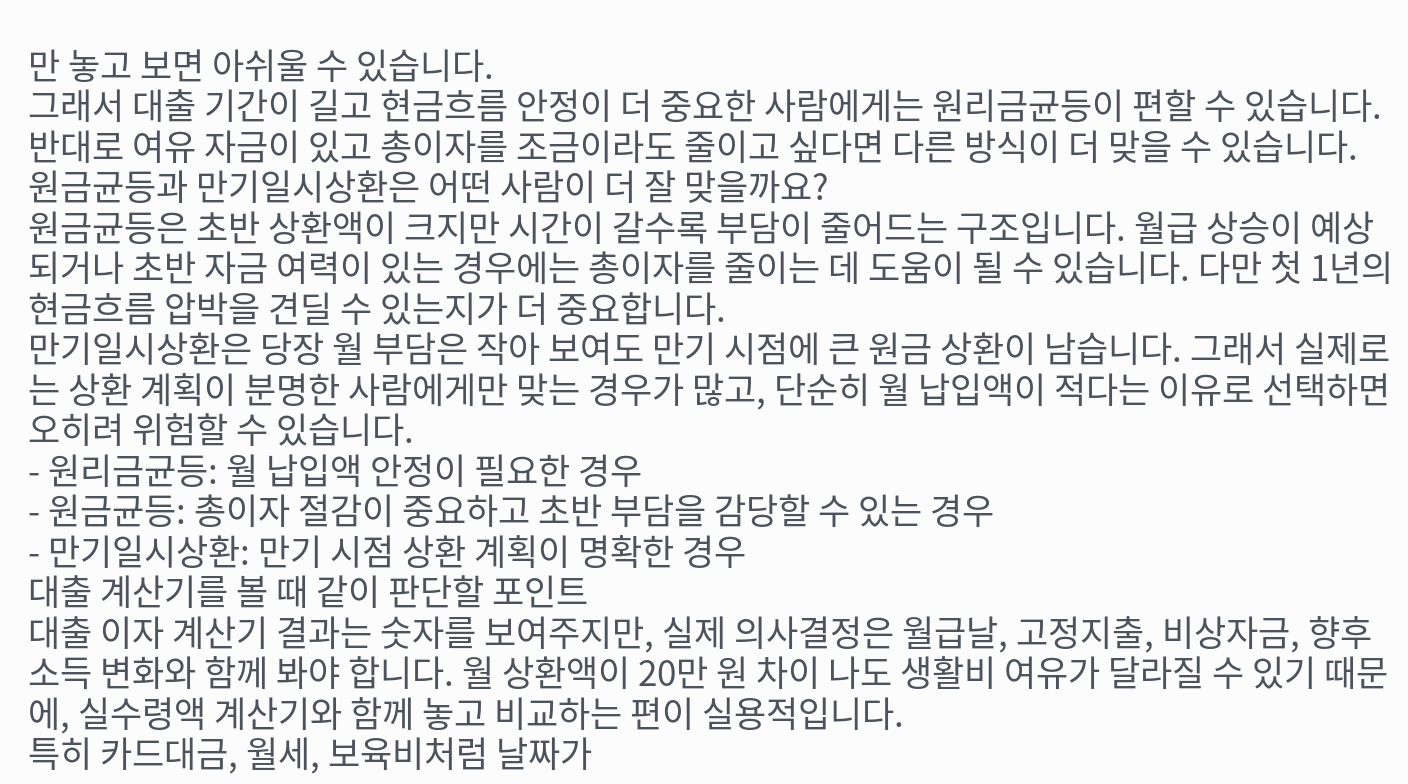만 놓고 보면 아쉬울 수 있습니다.
그래서 대출 기간이 길고 현금흐름 안정이 더 중요한 사람에게는 원리금균등이 편할 수 있습니다. 반대로 여유 자금이 있고 총이자를 조금이라도 줄이고 싶다면 다른 방식이 더 맞을 수 있습니다.
원금균등과 만기일시상환은 어떤 사람이 더 잘 맞을까요?
원금균등은 초반 상환액이 크지만 시간이 갈수록 부담이 줄어드는 구조입니다. 월급 상승이 예상되거나 초반 자금 여력이 있는 경우에는 총이자를 줄이는 데 도움이 될 수 있습니다. 다만 첫 1년의 현금흐름 압박을 견딜 수 있는지가 더 중요합니다.
만기일시상환은 당장 월 부담은 작아 보여도 만기 시점에 큰 원금 상환이 남습니다. 그래서 실제로는 상환 계획이 분명한 사람에게만 맞는 경우가 많고, 단순히 월 납입액이 적다는 이유로 선택하면 오히려 위험할 수 있습니다.
- 원리금균등: 월 납입액 안정이 필요한 경우
- 원금균등: 총이자 절감이 중요하고 초반 부담을 감당할 수 있는 경우
- 만기일시상환: 만기 시점 상환 계획이 명확한 경우
대출 계산기를 볼 때 같이 판단할 포인트
대출 이자 계산기 결과는 숫자를 보여주지만, 실제 의사결정은 월급날, 고정지출, 비상자금, 향후 소득 변화와 함께 봐야 합니다. 월 상환액이 20만 원 차이 나도 생활비 여유가 달라질 수 있기 때문에, 실수령액 계산기와 함께 놓고 비교하는 편이 실용적입니다.
특히 카드대금, 월세, 보육비처럼 날짜가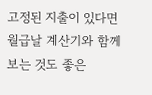고정된 지출이 있다면 월급날 계산기와 함께 보는 것도 좋은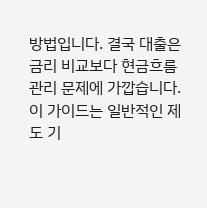방법입니다. 결국 대출은 금리 비교보다 현금흐름 관리 문제에 가깝습니다.
이 가이드는 일반적인 제도 기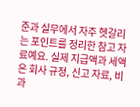준과 실무에서 자주 헷갈리는 포인트를 정리한 참고 자료예요. 실제 지급액과 세액은 회사 규정, 신고 자료, 비과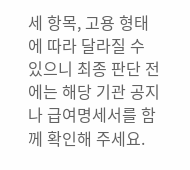세 항목, 고용 형태에 따라 달라질 수 있으니 최종 판단 전에는 해당 기관 공지나 급여명세서를 함께 확인해 주세요.